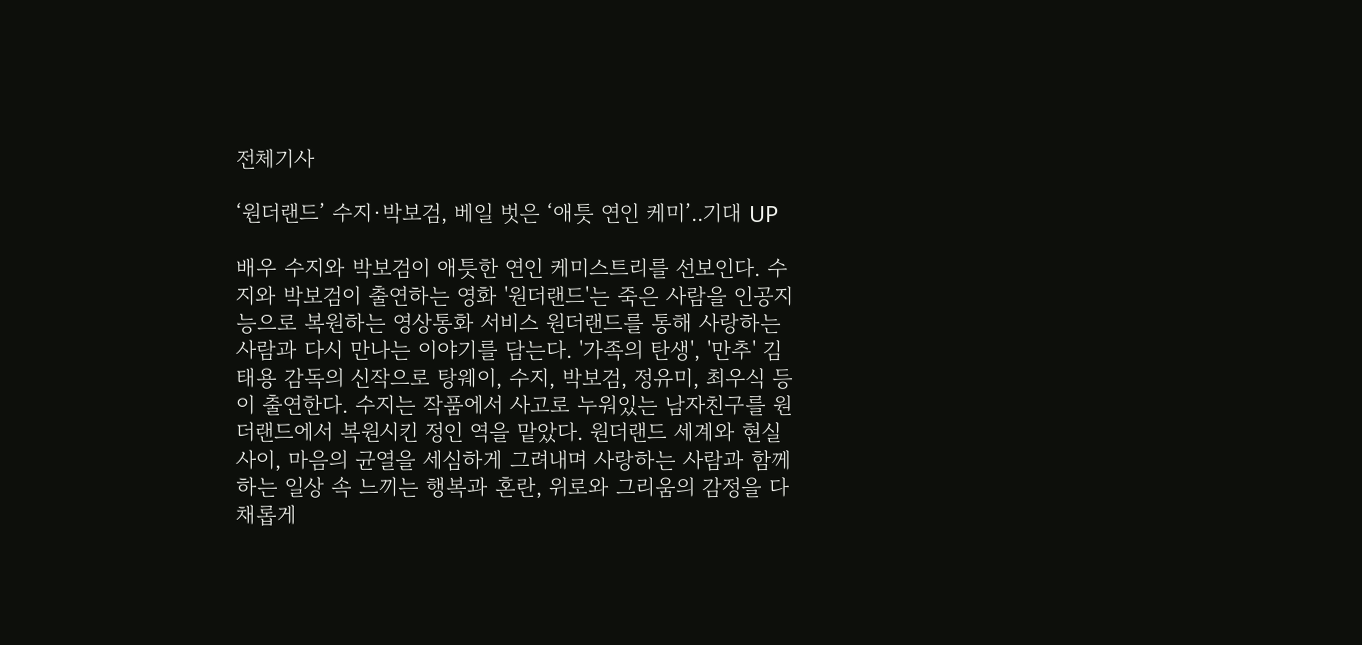전체기사

‘원더랜드’ 수지·박보검, 베일 벗은 ‘애틋 연인 케미’..기대 UP

배우 수지와 박보검이 애틋한 연인 케미스트리를 선보인다. 수지와 박보검이 출연하는 영화 '원더랜드'는 죽은 사람을 인공지능으로 복원하는 영상통화 서비스 원더랜드를 통해 사랑하는 사람과 다시 만나는 이야기를 담는다. '가족의 탄생', '만추' 김태용 감독의 신작으로 탕웨이, 수지, 박보검, 정유미, 최우식 등이 출연한다. 수지는 작품에서 사고로 누워있는 남자친구를 원더랜드에서 복원시킨 정인 역을 맡았다. 원더랜드 세계와 현실 사이, 마음의 균열을 세심하게 그려내며 사랑하는 사람과 함께하는 일상 속 느끼는 행복과 혼란, 위로와 그리움의 감정을 다채롭게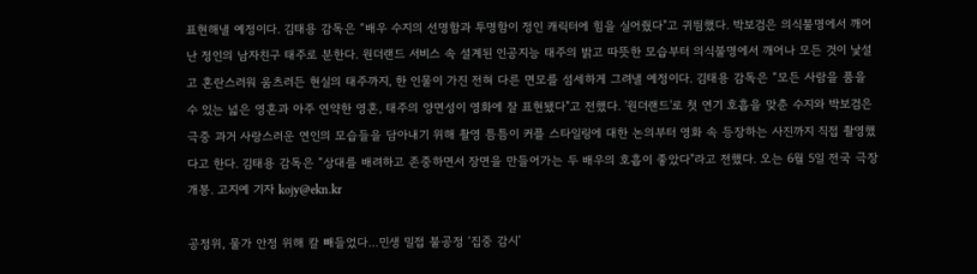표현해낼 예정이다. 김태용 감독은 “배우 수지의 선명함과 투명함이 정인 캐릭터에 힘을 실어줬다"고 귀띔했다. 박보검은 의식불명에서 깨어난 정인의 남자친구 태주로 분한다. 원더랜드 서비스 속 설계된 인공지능 태주의 밝고 따뜻한 모습부터 의식불명에서 깨어나 모든 것이 낯설고 혼란스러워 움츠러든 현실의 태주까지, 한 인물이 가진 전혀 다른 면모를 섬세하게 그려낼 예정이다. 김태용 감독은 “모든 사람을 품을 수 있는 넓은 영혼과 아주 연약한 영혼, 태주의 양면성이 영화에 잘 표현됐다"고 전했다. '원더랜드'로 첫 연기 호흡을 맞춘 수지와 박보검은 극중 과거 사랑스러운 연인의 모습들을 담아내기 위해 촬영 틈틈이 커플 스타일링에 대한 논의부터 영화 속 등장하는 사진까지 직접 촬영했다고 한다. 김태용 감독은 “상대를 배려하고 존중하면서 장면을 만들어가는 두 배우의 호흡이 좋았다"라고 전했다. 오는 6월 5일 전국 극장 개봉. 고지예 기자 kojy@ekn.kr

공정위, 물가 안정 위해 칼 빼들었다…민생 밀접 불공정 ‘집중 감시’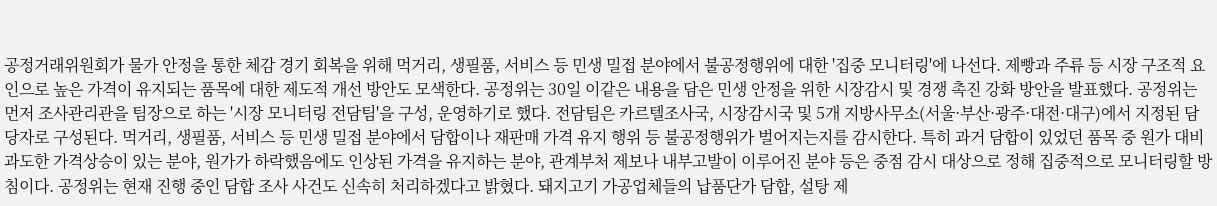공정거래위원회가 물가 안정을 통한 체감 경기 회복을 위해 먹거리, 생필품, 서비스 등 민생 밀접 분야에서 불공정행위에 대한 '집중 모니터링'에 나선다. 제빵과 주류 등 시장 구조적 요인으로 높은 가격이 유지되는 품목에 대한 제도적 개선 방안도 모색한다. 공정위는 30일 이같은 내용을 담은 민생 안정을 위한 시장감시 및 경쟁 촉진 강화 방안을 발표했다. 공정위는 먼저 조사관리관을 팀장으로 하는 '시장 모니터링 전담팀'을 구성, 운영하기로 했다. 전담팀은 카르텔조사국, 시장감시국 및 5개 지방사무소(서울·부산·광주·대전·대구)에서 지정된 담당자로 구성된다. 먹거리, 생필품, 서비스 등 민생 밀접 분야에서 담합이나 재판매 가격 유지 행위 등 불공정행위가 벌어지는지를 감시한다. 특히 과거 담합이 있었던 품목 중 원가 대비 과도한 가격상승이 있는 분야, 원가가 하락했음에도 인상된 가격을 유지하는 분야, 관계부처 제보나 내부고발이 이루어진 분야 등은 중점 감시 대상으로 정해 집중적으로 모니터링할 방침이다. 공정위는 현재 진행 중인 담합 조사 사건도 신속히 처리하겠다고 밝혔다. 돼지고기 가공업체들의 납품단가 담합, 설탕 제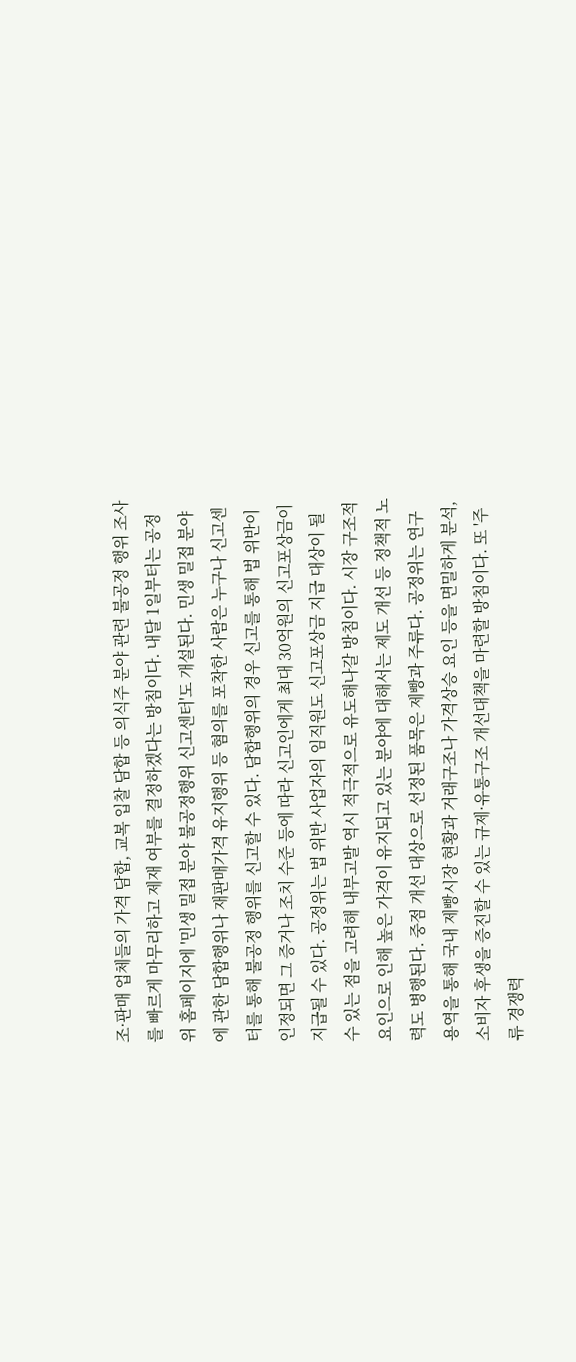조·판매 업체들의 가격 담합, 교복 입찰 담합 등 의식주 분야 관련 불공정 행위 조사를 빠르게 마무리하고 제재 여부를 결정하겠다는 방침이다. 내달 1일부터는 공정위 홈페이지에 '민생 밀접 분야 불공정행위 신고센터'도 개설된다. 민생 밀접 분야에 관한 담합행위나 재판매가격 유지행위 등 혐의를 포착한 사람은 누구나 신고센터를 통해 불공정 행위를 신고할 수 있다. 담합행위의 경우 신고를 통해 법 위반이 인정되면 그 증거나 조치 수준 등에 따라 신고인에게 최대 30억원의 신고포상금이 지급될 수 있다. 공정위는 법 위반 사업자의 임직원도 신고포상금 지급 대상이 될 수 있는 점을 고려해 내부고발 역시 적극적으로 유도해나갈 방침이다. 시장 구조적 요인으로 인해 높은 가격이 유지되고 있는 분야에 대해서는 제도 개선 등 정책적 노력도 병행된다. 중점 개선 대상으로 선정된 품목은 제빵과 주류다. 공정위는 연구용역을 통해 국내 제빵시장 현황과 거래구조나 가격상승 요인 등을 면밀하게 분석, 소비자 후생을 증진할 수 있는 규제·유통구조 개선대책을 마련할 방침이다. 또 '주류 경쟁력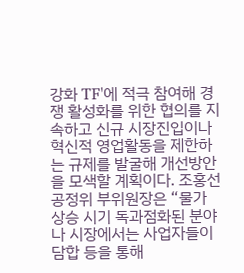강화 TF'에 적극 참여해 경쟁 활성화를 위한 협의를 지속하고 신규 시장진입이나 혁신적 영업활동을 제한하는 규제를 발굴해 개선방안을 모색할 계획이다. 조홍선 공정위 부위원장은 “물가 상승 시기 독과점화된 분야나 시장에서는 사업자들이 담합 등을 통해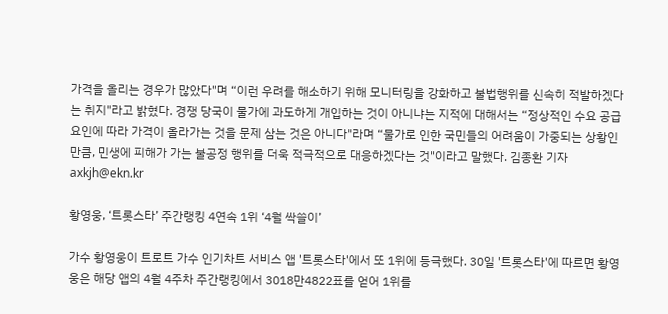가격을 올리는 경우가 많았다"며 “이런 우려를 해소하기 위해 모니터링을 강화하고 불법행위를 신속히 적발하겠다는 취지"라고 밝혔다. 경쟁 당국이 물가에 과도하게 개입하는 것이 아니냐는 지적에 대해서는 “정상적인 수요 공급 요인에 따라 가격이 올라가는 것을 문제 삼는 것은 아니다"라며 “물가로 인한 국민들의 어려움이 가중되는 상황인 만큼, 민생에 피해가 가는 불공정 행위를 더욱 적극적으로 대응하겠다는 것"이라고 말했다. 김종환 기자 axkjh@ekn.kr

황영웅, ‘트롯스타’ 주간랭킹 4연속 1위 ‘4월 싹쓸이’

가수 황영웅이 트로트 가수 인기차트 서비스 앱 '트롯스타'에서 또 1위에 등극했다. 30일 '트롯스타'에 따르면 황영웅은 해당 앱의 4월 4주차 주간랭킹에서 3018만4822표를 얻어 1위를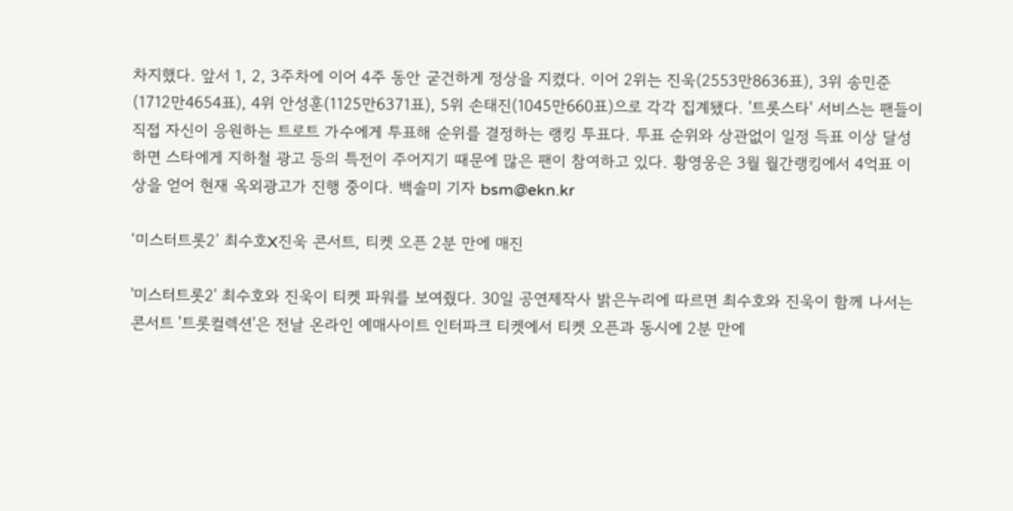차지했다. 앞서 1, 2, 3주차에 이어 4주 동안 굳건하게 정상을 지켰다. 이어 2위는 진욱(2553만8636표), 3위 송민준(1712만4654표), 4위 안성훈(1125만6371표), 5위 손태진(1045만660표)으로 각각 집계됐다. '트롯스타' 서비스는 팬들이 직접 자신이 응원하는 트로트 가수에게 투표해 순위를 결정하는 랭킹 투표다. 투표 순위와 상관없이 일정 득표 이상 달성하면 스타에게 지하철 광고 등의 특전이 주어지기 때문에 많은 팬이 참여하고 있다. 황영웅은 3월 월간랭킹에서 4억표 이상을 얻어 현재 옥외광고가 진행 중이다. 백솔미 기자 bsm@ekn.kr

‘미스터트롯2’ 최수호X진욱 콘서트, 티켓 오픈 2분 만에 매진

'미스터트롯2' 최수호와 진욱이 티켓 파워를 보여줬다. 30일 공연제작사 밝은누리에 따르면 최수호와 진욱이 함께 나서는 콘서트 '트롯컬렉션'은 전날 온라인 예매사이트 인터파크 티켓에서 티켓 오픈과 동시에 2분 만에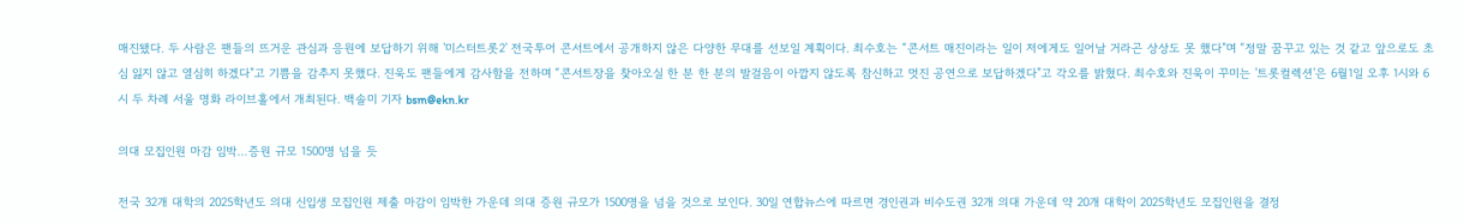매진됐다. 두 사람은 팬들의 뜨거운 관심과 응원에 보답하기 위해 '미스터트롯2' 전국투어 콘서트에서 공개하지 않은 다양한 무대를 선보일 계획이다. 최수호는 “콘서트 매진이라는 일이 저에게도 일어날 거라곤 상상도 못 했다"며 “정말 꿈꾸고 있는 것 같고 앞으로도 초심 잃지 않고 열심히 하겠다"고 기쁨을 감추지 못했다. 진욱도 팬들에게 감사함을 전하며 “콘서트장을 찾아오실 한 분 한 분의 발걸음이 아깝지 않도록 참신하고 멋진 공연으로 보답하겠다"고 각오를 밝혔다. 최수호와 진욱이 꾸미는 '트롯컬렉션'은 6월1일 오후 1시와 6시 두 차례 서울 명화 라이브홀에서 개최된다. 백솔미 기자 bsm@ekn.kr

의대 모집인원 마감 임박…증원 규모 1500명 넘을 듯

전국 32개 대학의 2025학년도 의대 신입생 모집인원 제출 마감이 임박한 가운데 의대 증원 규모가 1500명을 넘을 것으로 보인다. 30일 연합뉴스에 따르면 경인권과 비수도권 32개 의대 가운데 약 20개 대학이 2025학년도 모집인원을 결정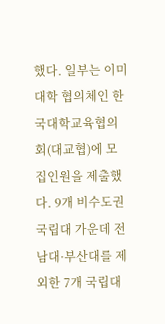했다. 일부는 이미 대학 협의체인 한국대학교육협의회(대교협)에 모집인원을 제출했다. 9개 비수도권 국립대 가운데 전남대·부산대를 제외한 7개 국립대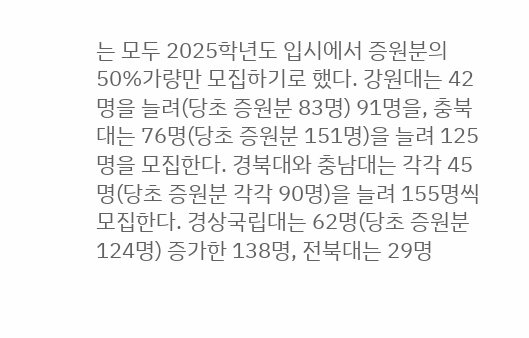는 모두 2025학년도 입시에서 증원분의 50%가량만 모집하기로 했다. 강원대는 42명을 늘려(당초 증원분 83명) 91명을, 충북대는 76명(당초 증원분 151명)을 늘려 125명을 모집한다. 경북대와 충남대는 각각 45명(당초 증원분 각각 90명)을 늘려 155명씩 모집한다. 경상국립대는 62명(당초 증원분 124명) 증가한 138명, 전북대는 29명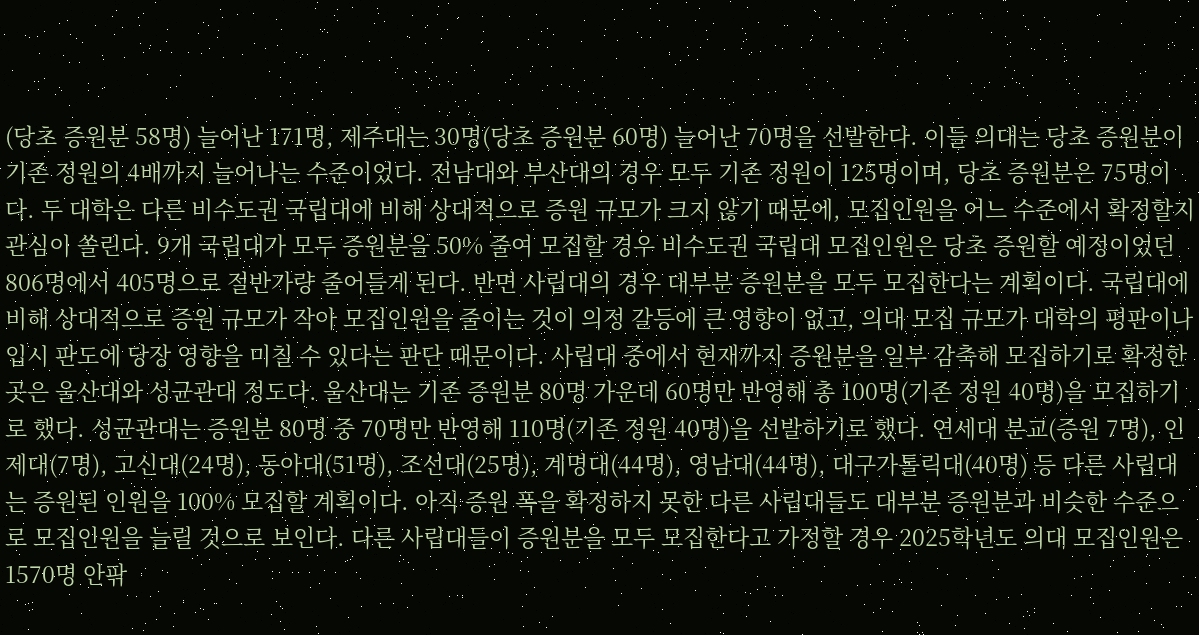(당초 증원분 58명) 늘어난 171명, 제주대는 30명(당초 증원분 60명) 늘어난 70명을 선발한다. 이들 의대는 당초 증원분이 기존 정원의 4배까지 늘어나는 수준이었다. 전남대와 부산대의 경우 모두 기존 정원이 125명이며, 당초 증원분은 75명이다. 두 대학은 다른 비수도권 국립대에 비해 상대적으로 증원 규모가 크지 않기 때문에, 모집인원을 어느 수준에서 확정할지 관심이 쏠린다. 9개 국립대가 모두 증원분을 50% 줄여 모집할 경우 비수도권 국립대 모집인원은 당초 증원할 예정이었던 806명에서 405명으로 절반가량 줄어들게 된다. 반면 사립대의 경우 대부분 증원분을 모두 모집한다는 계획이다. 국립대에 비해 상대적으로 증원 규모가 작아 모집인원을 줄이는 것이 의정 갈등에 큰 영향이 없고, 의대 모집 규모가 대학의 평판이나 입시 판도에 당장 영향을 미칠 수 있다는 판단 때문이다. 사립대 중에서 현재까지 증원분을 일부 감축해 모집하기로 확정한 곳은 울산대와 성균관대 정도다. 울산대는 기존 증원분 80명 가운데 60명만 반영해 총 100명(기존 정원 40명)을 모집하기로 했다. 성균관대는 증원분 80명 중 70명만 반영해 110명(기존 정원 40명)을 선발하기로 했다. 연세대 분교(증원 7명), 인제대(7명), 고신대(24명), 동아대(51명), 조선대(25명), 계명대(44명), 영남대(44명), 대구가톨릭대(40명) 등 다른 사립대는 증원된 인원을 100% 모집할 계획이다. 아직 증원 폭을 확정하지 못한 다른 사립대들도 대부분 증원분과 비슷한 수준으로 모집인원을 늘릴 것으로 보인다. 다른 사립대들이 증원분을 모두 모집한다고 가정할 경우 2025학년도 의대 모집인원은 1570명 안팎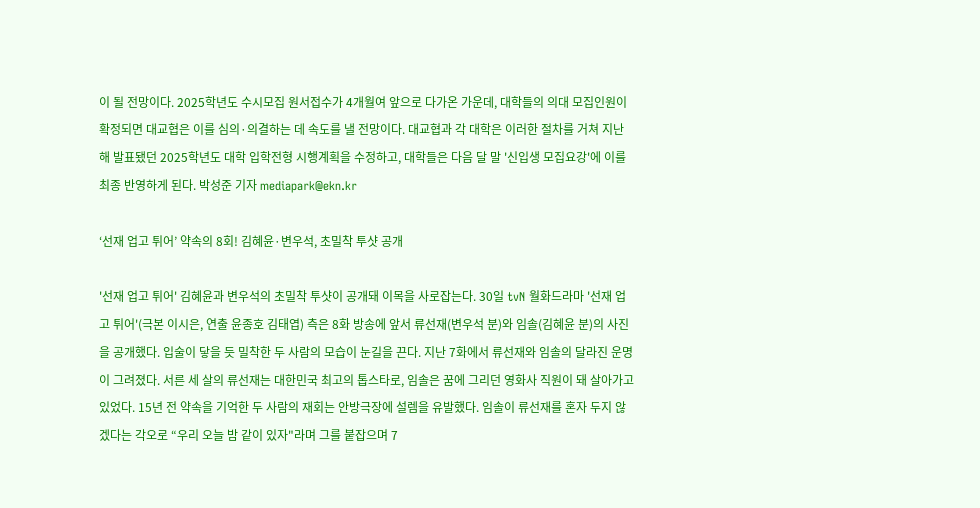이 될 전망이다. 2025학년도 수시모집 원서접수가 4개월여 앞으로 다가온 가운데, 대학들의 의대 모집인원이 확정되면 대교협은 이를 심의·의결하는 데 속도를 낼 전망이다. 대교협과 각 대학은 이러한 절차를 거쳐 지난해 발표됐던 2025학년도 대학 입학전형 시행계획을 수정하고, 대학들은 다음 달 말 '신입생 모집요강'에 이를 최종 반영하게 된다. 박성준 기자 mediapark@ekn.kr

‘선재 업고 튀어’ 약속의 8회! 김혜윤·변우석, 초밀착 투샷 공개

'선재 업고 튀어' 김혜윤과 변우석의 초밀착 투샷이 공개돼 이목을 사로잡는다. 30일 tvN 월화드라마 '선재 업고 튀어'(극본 이시은, 연출 윤종호 김태엽) 측은 8화 방송에 앞서 류선재(변우석 분)와 임솔(김혜윤 분)의 사진을 공개했다. 입술이 닿을 듯 밀착한 두 사람의 모습이 눈길을 끈다. 지난 7화에서 류선재와 임솔의 달라진 운명이 그려졌다. 서른 세 살의 류선재는 대한민국 최고의 톱스타로, 임솔은 꿈에 그리던 영화사 직원이 돼 살아가고 있었다. 15년 전 약속을 기억한 두 사람의 재회는 안방극장에 설렘을 유발했다. 임솔이 류선재를 혼자 두지 않겠다는 각오로 “우리 오늘 밤 같이 있자"라며 그를 붙잡으며 7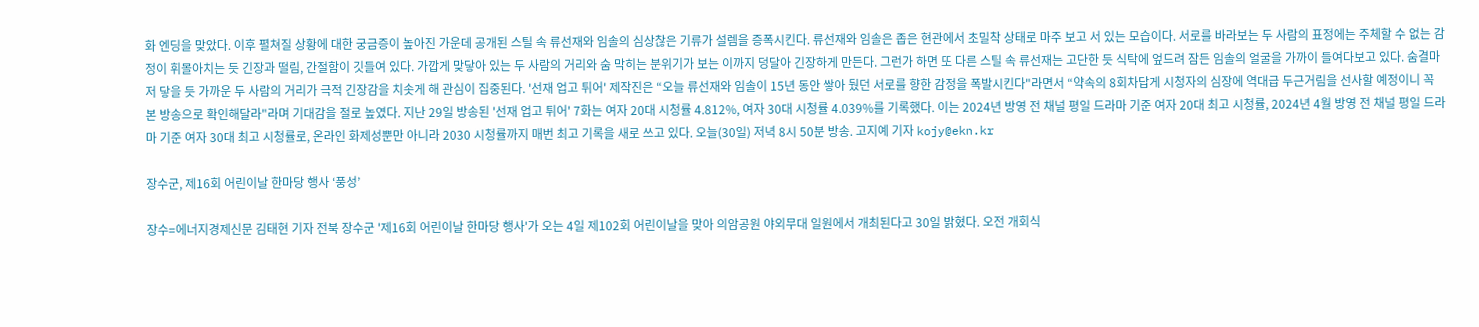화 엔딩을 맞았다. 이후 펼쳐질 상황에 대한 궁금증이 높아진 가운데 공개된 스틸 속 류선재와 임솔의 심상찮은 기류가 설렘을 증폭시킨다. 류선재와 임솔은 좁은 현관에서 초밀착 상태로 마주 보고 서 있는 모습이다. 서로를 바라보는 두 사람의 표정에는 주체할 수 없는 감정이 휘몰아치는 듯 긴장과 떨림, 간절함이 깃들여 있다. 가깝게 맞닿아 있는 두 사람의 거리와 숨 막히는 분위기가 보는 이까지 덩달아 긴장하게 만든다. 그런가 하면 또 다른 스틸 속 류선재는 고단한 듯 식탁에 엎드려 잠든 임솔의 얼굴을 가까이 들여다보고 있다. 숨결마저 닿을 듯 가까운 두 사람의 거리가 극적 긴장감을 치솟게 해 관심이 집중된다. '선재 업고 튀어' 제작진은 “오늘 류선재와 임솔이 15년 동안 쌓아 뒀던 서로를 향한 감정을 폭발시킨다"라면서 “약속의 8회차답게 시청자의 심장에 역대급 두근거림을 선사할 예정이니 꼭 본 방송으로 확인해달라"라며 기대감을 절로 높였다. 지난 29일 방송된 '선재 업고 튀어' 7화는 여자 20대 시청률 4.812%, 여자 30대 시청률 4.039%를 기록했다. 이는 2024년 방영 전 채널 평일 드라마 기준 여자 20대 최고 시청률, 2024년 4월 방영 전 채널 평일 드라마 기준 여자 30대 최고 시청률로, 온라인 화제성뿐만 아니라 2030 시청률까지 매번 최고 기록을 새로 쓰고 있다. 오늘(30일) 저녁 8시 50분 방송. 고지예 기자 kojy@ekn.kr

장수군, 제16회 어린이날 한마당 행사 ‘풍성’

장수=에너지경제신문 김태현 기자 전북 장수군 '제16회 어린이날 한마당 행사'가 오는 4일 제102회 어린이날을 맞아 의암공원 야외무대 일원에서 개최된다고 30일 밝혔다. 오전 개회식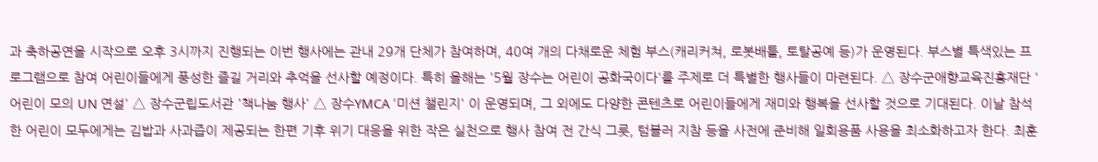과 축하공연을 시작으로 오후 3시까지 진행되는 이번 행사에는 관내 29개 단체가 참여하며, 40여 개의 다채로운 체험 부스(캐리커쳐, 로봇배틀, 토탈공예 등)가 운영된다. 부스별 특색있는 프로그램으로 참여 어린이들에게 풍성한 즐길 거리와 추억을 선사할 예정이다. 특히 올해는 '5월 장수는 어린이 공화국이다'를 주제로 더 특별한 행사들이 마련된다. △ 장수군애향교육진흥재단 '어린이 모의 UN 연설' △ 장수군립도서관 '책나눔 행사' △ 장수YMCA '미션 챌린지' 이 운영되며, 그 외에도 다양한 콘텐츠로 어린이들에게 재미와 행복을 선사할 것으로 기대된다. 이날 참석한 어린이 모두에게는 김밥과 사과즙이 제공되는 한편 기후 위기 대응을 위한 작은 실천으로 행사 참여 전 간식 그릇, 텀블러 지참 등을 사전에 준비해 일회용품 사용을 최소화하고자 한다. 최훈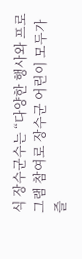식 장수군수는 “다양한 행사와 프로그램 참여로 장수군 어린이 모두가 즐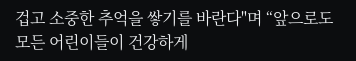겁고 소중한 추억을 쌓기를 바란다"며 “앞으로도 모든 어린이들이 건강하게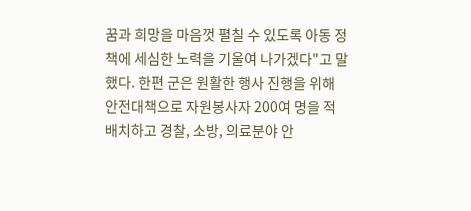꿈과 희망을 마음껏 펼칠 수 있도록 아동 정책에 세심한 노력을 기울여 나가겠다"고 말했다. 한편 군은 원활한 행사 진행을 위해 안전대책으로 자원봉사자 200여 명을 적 배치하고 경찰, 소방, 의료분야 안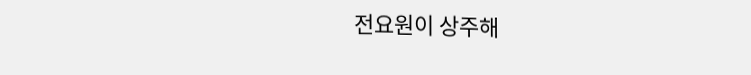전요원이 상주해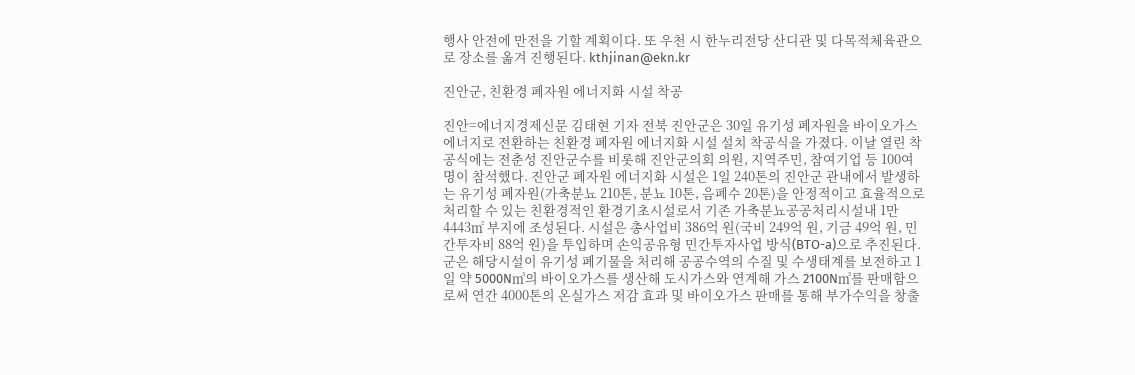행사 안전에 만전을 기할 계획이다. 또 우천 시 한누리전당 산디관 및 다목적체육관으로 장소를 옮겨 진행된다. kthjinan@ekn.kr

진안군, 친환경 폐자원 에너지화 시설 착공

진안=에너지경제신문 김태현 기자 전북 진안군은 30일 유기성 폐자원을 바이오가스 에너지로 전환하는 친환경 폐자원 에너지화 시설 설치 착공식을 가졌다. 이날 열린 착공식에는 전춘성 진안군수를 비롯해 진안군의회 의원, 지역주민, 참여기업 등 100여 명이 참석했다. 진안군 폐자원 에너지화 시설은 1일 240톤의 진안군 관내에서 발생하는 유기성 폐자원(가축분뇨 210톤, 분뇨 10톤, 음폐수 20톤)을 안정적이고 효율적으로 처리할 수 있는 친환경적인 환경기초시설로서 기존 가축분뇨공공처리시설내 1만 4443㎡ 부지에 조성된다. 시설은 총사업비 386억 원(국비 249억 원, 기금 49억 원, 민간투자비 88억 원)을 투입하며 손익공유형 민간투자사업 방식(BTO-a)으로 추진된다. 군은 해당시설이 유기성 폐기물을 처리해 공공수역의 수질 및 수생태계를 보전하고 1일 약 5000N㎥의 바이오가스를 생산해 도시가스와 연계해 가스 2100N㎥를 판매함으로써 연간 4000톤의 온실가스 저감 효과 및 바이오가스 판매를 통해 부가수익을 창출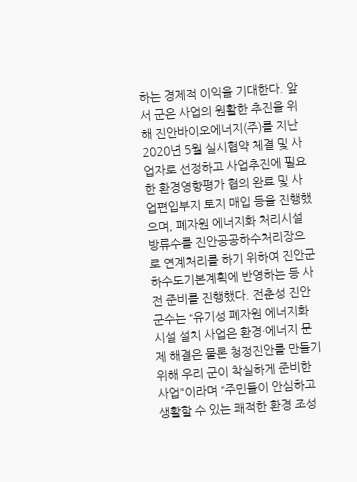하는 경제적 이익을 기대한다. 앞서 군은 사업의 원활한 추진을 위해 진안바이오에너지(주)를 지난 2020년 5월 실시협약 체결 및 사업자로 선정하고 사업추진에 필요한 환경영향평가 협의 완료 및 사업편입부지 토지 매입 등을 진행했으며, 폐자원 에너지화 처리시설 방류수를 진안공공하수처리장으로 연계처리를 하기 위하여 진안군 하수도기본계획에 반영하는 등 사전 준비를 진행했다. 전춘성 진안군수는 “유기성 폐자원 에너지화시설 설치 사업은 환경·에너지 문제 해결은 물론 청정진안를 만들기 위해 우리 군이 착실하게 준비한 사업"이라며 “주민들이 안심하고 생활할 수 있는 쾌적한 환경 조성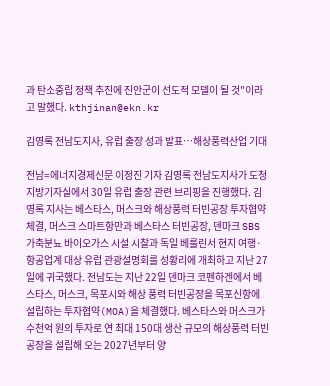과 탄소중립 정책 추진에 진안군이 선도적 모델이 될 것"이라고 말했다. kthjinan@ekn.kr

김영록 전남도지사, 유럽 출장 성과 발표…해상풍력산업 기대

전남=에너지경제신문 이정진 기자 김영록 전남도지사가 도청 지방기자실에서 30일 유럽 출장 관련 브리핑을 진행했다. 김영록 지사는 베스타스, 머스크와 해상풍력 터빈공장 투자협약 체결, 머스크 스마트항만과 베스타스 터빈공장, 덴마크 SBS 가축분뇨 바이오가스 시설 시찰과 독일 베를린서 현지 여행·항공업계 대상 유럽 관광설명회를 성황리에 개최하고 지난 27일에 귀국했다. 전남도는 지난 22일 덴마크 코펜하겐에서 베스타스, 머스크, 목포시와 해상 풍력 터빈공장을 목포신항에 설립하는 투자협약(MOA)을 체결했다. 베스타스와 머스크가 수천억 원의 투자로 연 최대 150대 생산 규모의 해상풍력 터빈공장을 설립해 오는 2027년부터 양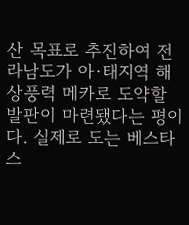산 목표로 추진하여 전라남도가 아·태지역 해상풍력 메카로 도약할 발판이 마련됐다는 평이다. 실제로 도는 베스타스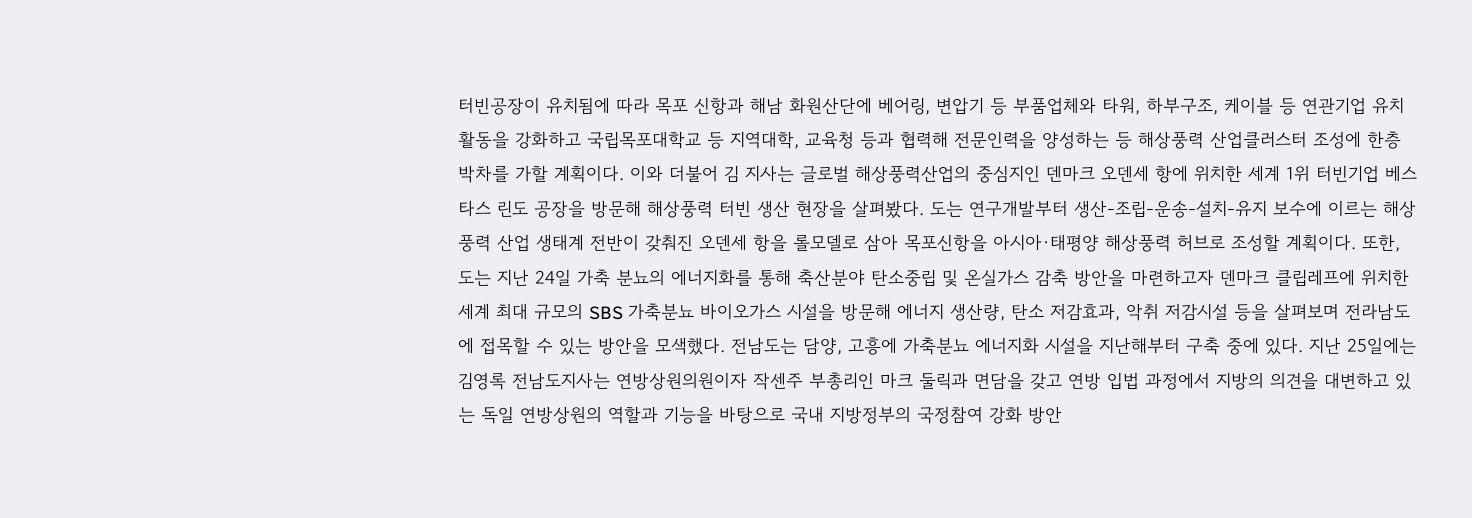터빈공장이 유치됨에 따라 목포 신항과 해남 화원산단에 베어링, 변압기 등 부품업체와 타워, 하부구조, 케이블 등 연관기업 유치 활동을 강화하고 국립목포대학교 등 지역대학, 교육청 등과 협력해 전문인력을 양성하는 등 해상풍력 산업클러스터 조성에 한층 박차를 가할 계획이다. 이와 더불어 김 지사는 글로벌 해상풍력산업의 중심지인 덴마크 오덴세 항에 위치한 세계 1위 터빈기업 베스타스 린도 공장을 방문해 해상풍력 터빈 생산 현장을 살펴봤다. 도는 연구개발부터 생산-조립-운송-설치-유지 보수에 이르는 해상풍력 산업 생태계 전반이 갖춰진 오덴세 항을 롤모델로 삼아 목포신항을 아시아·태평양 해상풍력 허브로 조성할 계획이다. 또한, 도는 지난 24일 가축 분뇨의 에너지화를 통해 축산분야 탄소중립 및 온실가스 감축 방안을 마련하고자 덴마크 클립레프에 위치한 세계 최대 규모의 SBS 가축분뇨 바이오가스 시설을 방문해 에너지 생산량, 탄소 저감효과, 악취 저감시설 등을 살펴보며 전라남도에 접목할 수 있는 방안을 모색했다. 전남도는 담양, 고흥에 가축분뇨 에너지화 시설을 지난해부터 구축 중에 있다. 지난 25일에는 김영록 전남도지사는 연방상원의원이자 작센주 부총리인 마크 둘릭과 면담을 갖고 연방 입법 과정에서 지방의 의견을 대변하고 있는 독일 연방상원의 역할과 기능을 바탕으로 국내 지방정부의 국정참여 강화 방안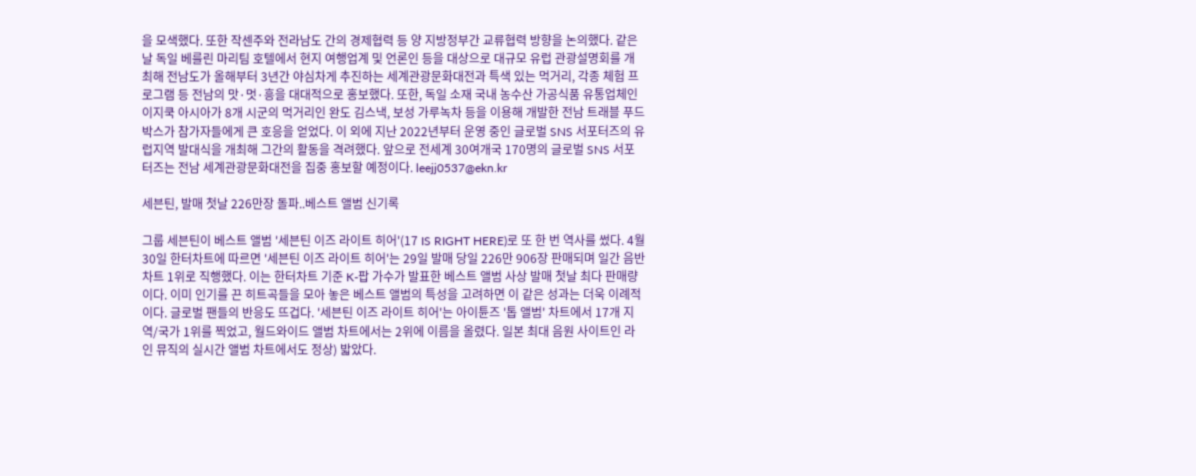을 모색했다. 또한 작센주와 전라남도 간의 경제협력 등 양 지방정부간 교류협력 방향을 논의했다. 같은 날 독일 베를린 마리팀 호텔에서 현지 여행업계 및 언론인 등을 대상으로 대규모 유럽 관광설명회를 개최해 전남도가 올해부터 3년간 야심차게 추진하는 세계관광문화대전과 특색 있는 먹거리, 각종 체험 프로그램 등 전남의 맛·멋·흥을 대대적으로 홍보했다. 또한, 독일 소재 국내 농수산 가공식품 유통업체인 이지쿡 아시아가 8개 시군의 먹거리인 완도 김스낵, 보성 가루녹차 등을 이용해 개발한 전남 트래블 푸드 박스가 참가자들에게 큰 호응을 얻었다. 이 외에 지난 2022년부터 운영 중인 글로벌 SNS 서포터즈의 유럽지역 발대식을 개최해 그간의 활동을 격려했다. 앞으로 전세계 30여개국 170명의 글로벌 SNS 서포터즈는 전남 세계관광문화대전을 집중 홍보할 예정이다. leejj0537@ekn.kr

세븐틴, 발매 첫날 226만장 돌파..베스트 앨범 신기록

그룹 세븐틴이 베스트 앨범 '세븐틴 이즈 라이트 히어'(17 IS RIGHT HERE)로 또 한 번 역사를 썼다. 4월 30일 한터차트에 따르면 '세븐틴 이즈 라이트 히어'는 29일 발매 당일 226만 906장 판매되며 일간 음반 차트 1위로 직행했다. 이는 한터차트 기준 K-팝 가수가 발표한 베스트 앨범 사상 발매 첫날 최다 판매량이다. 이미 인기를 끈 히트곡들을 모아 놓은 베스트 앨범의 특성을 고려하면 이 같은 성과는 더욱 이례적이다. 글로벌 팬들의 반응도 뜨겁다. '세븐틴 이즈 라이트 히어'는 아이튠즈 '톱 앨범' 차트에서 17개 지역/국가 1위를 찍었고, 월드와이드 앨범 차트에서는 2위에 이름을 올렸다. 일본 최대 음원 사이트인 라인 뮤직의 실시간 앨범 차트에서도 정상) 밟았다.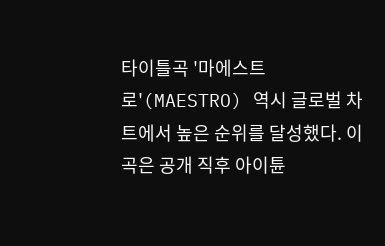타이틀곡 '마에스트로'(MAESTRO) 역시 글로벌 차트에서 높은 순위를 달성했다. 이 곡은 공개 직후 아이튠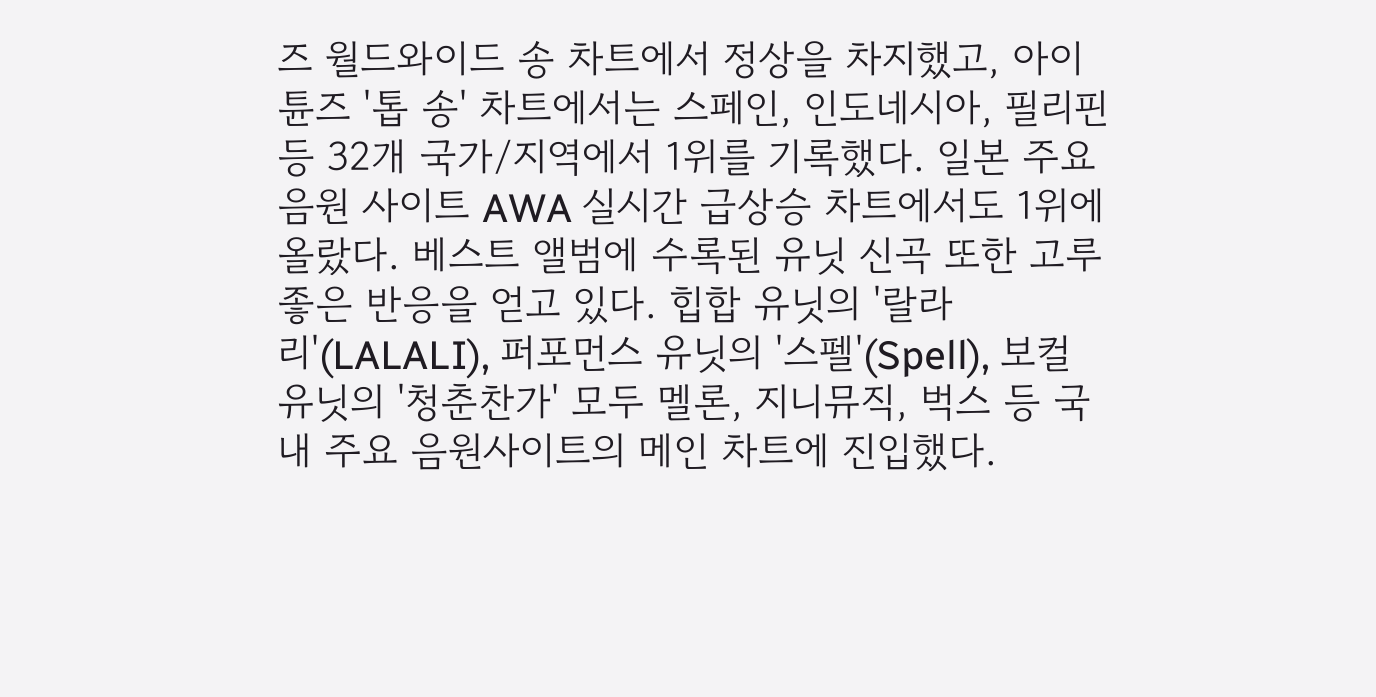즈 월드와이드 송 차트에서 정상을 차지했고, 아이튠즈 '톱 송' 차트에서는 스페인, 인도네시아, 필리핀 등 32개 국가/지역에서 1위를 기록했다. 일본 주요 음원 사이트 AWA 실시간 급상승 차트에서도 1위에 올랐다. 베스트 앨범에 수록된 유닛 신곡 또한 고루 좋은 반응을 얻고 있다. 힙합 유닛의 '랄라리'(LALALI), 퍼포먼스 유닛의 '스펠'(Spell), 보컬 유닛의 '청춘찬가' 모두 멜론, 지니뮤직, 벅스 등 국내 주요 음원사이트의 메인 차트에 진입했다.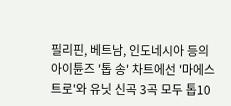필리핀, 베트남, 인도네시아 등의 아이튠즈 '톱 송' 차트에선 '마에스트로'와 유닛 신곡 3곡 모두 톱10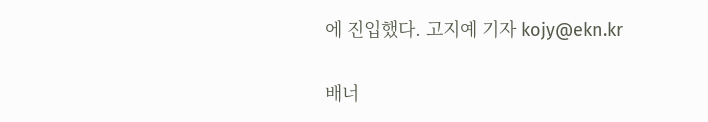에 진입했다. 고지예 기자 kojy@ekn.kr

배너